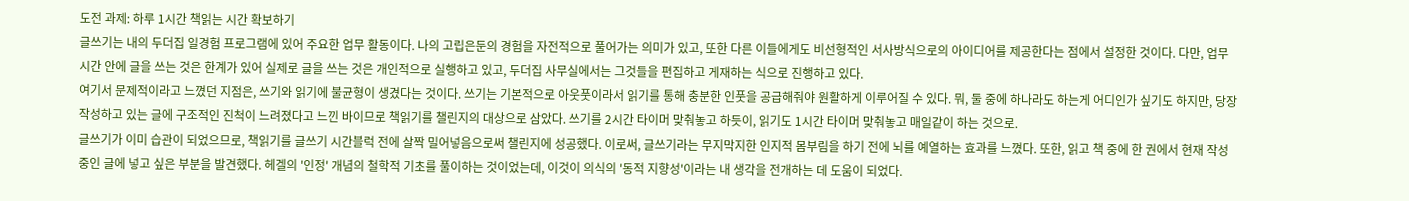도전 과제: 하루 1시간 책읽는 시간 확보하기
글쓰기는 내의 두더집 일경험 프로그램에 있어 주요한 업무 활동이다. 나의 고립은둔의 경험을 자전적으로 풀어가는 의미가 있고, 또한 다른 이들에게도 비선형적인 서사방식으로의 아이디어를 제공한다는 점에서 설정한 것이다. 다만, 업무 시간 안에 글을 쓰는 것은 한계가 있어 실제로 글을 쓰는 것은 개인적으로 실행하고 있고, 두더집 사무실에서는 그것들을 편집하고 게재하는 식으로 진행하고 있다.
여기서 문제적이라고 느꼈던 지점은, 쓰기와 읽기에 불균형이 생겼다는 것이다. 쓰기는 기본적으로 아웃풋이라서 읽기를 통해 충분한 인풋을 공급해줘야 원활하게 이루어질 수 있다. 뭐, 둘 중에 하나라도 하는게 어디인가 싶기도 하지만, 당장 작성하고 있는 글에 구조적인 진척이 느려졌다고 느낀 바이므로 책읽기를 챌린지의 대상으로 삼았다. 쓰기를 2시간 타이머 맞춰놓고 하듯이, 읽기도 1시간 타이머 맞춰놓고 매일같이 하는 것으로.
글쓰기가 이미 습관이 되었으므로, 책읽기를 글쓰기 시간블럭 전에 살짝 밀어넣음으로써 챌린지에 성공했다. 이로써, 글쓰기라는 무지막지한 인지적 몸부림을 하기 전에 뇌를 예열하는 효과를 느꼈다. 또한, 읽고 책 중에 한 권에서 현재 작성 중인 글에 넣고 싶은 부분을 발견했다. 헤겔의 '인정' 개념의 철학적 기초를 풀이하는 것이었는데, 이것이 의식의 '동적 지향성'이라는 내 생각을 전개하는 데 도움이 되었다.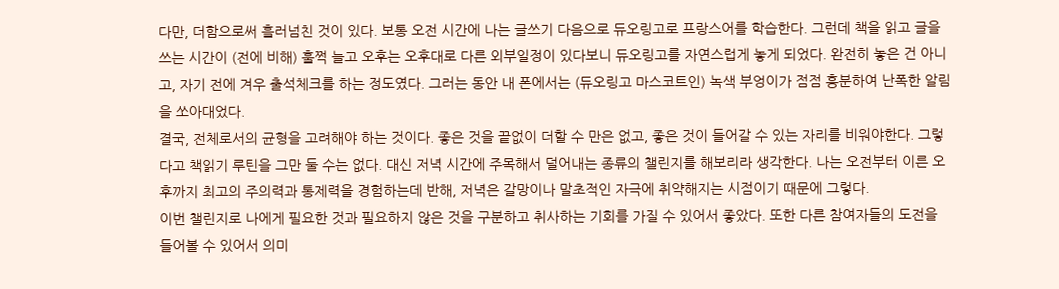다만, 더함으로써 흘러넘친 것이 있다. 보통 오전 시간에 나는 글쓰기 다음으로 듀오링고로 프랑스어를 학습한다. 그런데 책을 읽고 글을 쓰는 시간이 (전에 비해) 훌쩍 늘고 오후는 오후대로 다른 외부일정이 있다보니 듀오링고를 자연스럽게 놓게 되었다. 완전히 놓은 건 아니고, 자기 전에 겨우 출석체크를 하는 정도였다. 그러는 동안 내 폰에서는 (듀오링고 마스코트인) 녹색 부엉이가 점점 흥분하여 난폭한 알림을 쏘아대었다.
결국, 전체로서의 균형을 고려해야 하는 것이다. 좋은 것을 끝없이 더할 수 만은 없고, 좋은 것이 들어갈 수 있는 자리를 비워야한다. 그렇다고 책읽기 루틴을 그만 둘 수는 없다. 대신 저녁 시간에 주목해서 덜어내는 종류의 챌린지를 해보리라 생각한다. 나는 오전부터 이른 오후까지 최고의 주의력과 통제력을 경험하는데 반해, 저녁은 갈망이나 말초적인 자극에 취약해지는 시점이기 때문에 그렇다.
이번 챌린지로 나에게 필요한 것과 필요하지 않은 것을 구분하고 취사하는 기회를 가질 수 있어서 좋았다. 또한 다른 참여자들의 도전을 들어볼 수 있어서 의미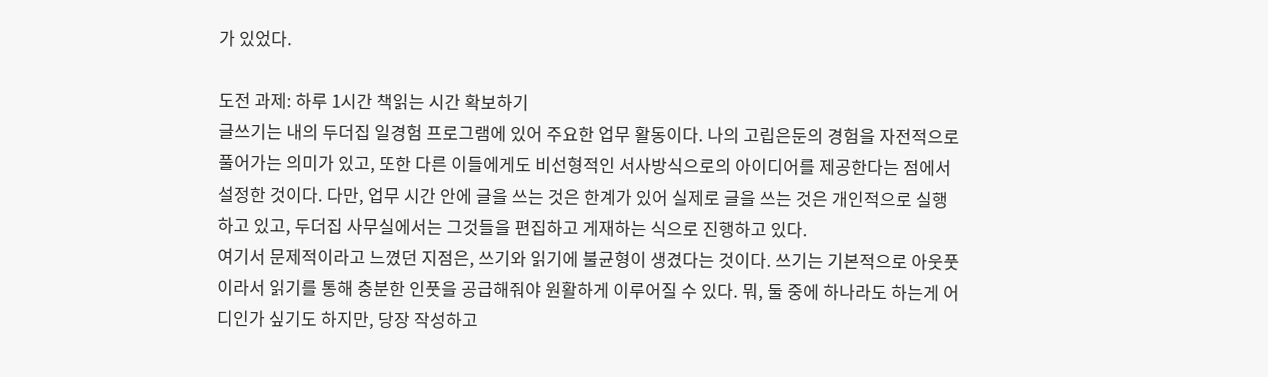가 있었다.

도전 과제: 하루 1시간 책읽는 시간 확보하기
글쓰기는 내의 두더집 일경험 프로그램에 있어 주요한 업무 활동이다. 나의 고립은둔의 경험을 자전적으로 풀어가는 의미가 있고, 또한 다른 이들에게도 비선형적인 서사방식으로의 아이디어를 제공한다는 점에서 설정한 것이다. 다만, 업무 시간 안에 글을 쓰는 것은 한계가 있어 실제로 글을 쓰는 것은 개인적으로 실행하고 있고, 두더집 사무실에서는 그것들을 편집하고 게재하는 식으로 진행하고 있다.
여기서 문제적이라고 느꼈던 지점은, 쓰기와 읽기에 불균형이 생겼다는 것이다. 쓰기는 기본적으로 아웃풋이라서 읽기를 통해 충분한 인풋을 공급해줘야 원활하게 이루어질 수 있다. 뭐, 둘 중에 하나라도 하는게 어디인가 싶기도 하지만, 당장 작성하고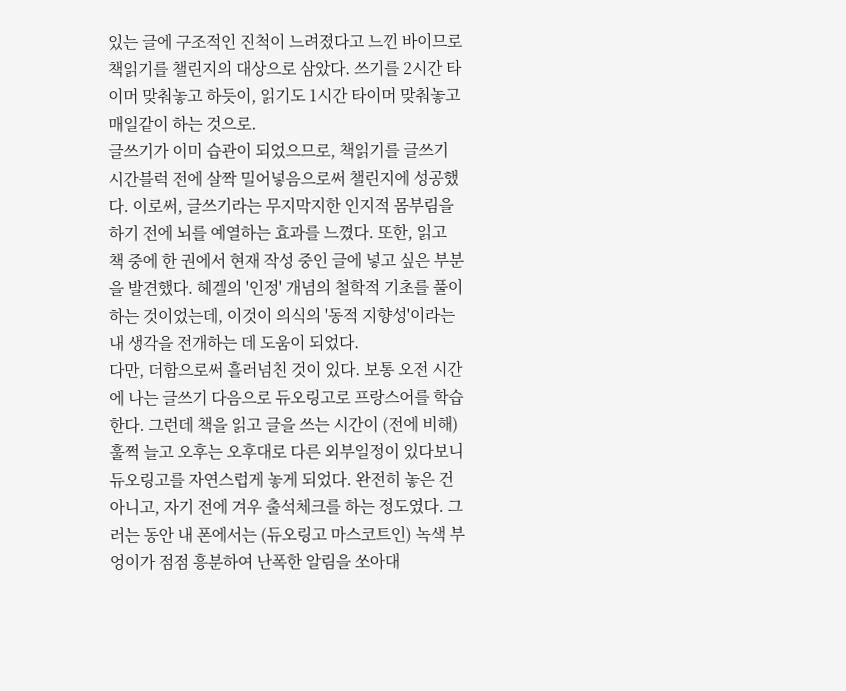있는 글에 구조적인 진척이 느려졌다고 느낀 바이므로 책읽기를 챌린지의 대상으로 삼았다. 쓰기를 2시간 타이머 맞춰놓고 하듯이, 읽기도 1시간 타이머 맞춰놓고 매일같이 하는 것으로.
글쓰기가 이미 습관이 되었으므로, 책읽기를 글쓰기 시간블럭 전에 살짝 밀어넣음으로써 챌린지에 성공했다. 이로써, 글쓰기라는 무지막지한 인지적 몸부림을 하기 전에 뇌를 예열하는 효과를 느꼈다. 또한, 읽고 책 중에 한 권에서 현재 작성 중인 글에 넣고 싶은 부분을 발견했다. 헤겔의 '인정' 개념의 철학적 기초를 풀이하는 것이었는데, 이것이 의식의 '동적 지향성'이라는 내 생각을 전개하는 데 도움이 되었다.
다만, 더함으로써 흘러넘친 것이 있다. 보통 오전 시간에 나는 글쓰기 다음으로 듀오링고로 프랑스어를 학습한다. 그런데 책을 읽고 글을 쓰는 시간이 (전에 비해) 훌쩍 늘고 오후는 오후대로 다른 외부일정이 있다보니 듀오링고를 자연스럽게 놓게 되었다. 완전히 놓은 건 아니고, 자기 전에 겨우 출석체크를 하는 정도였다. 그러는 동안 내 폰에서는 (듀오링고 마스코트인) 녹색 부엉이가 점점 흥분하여 난폭한 알림을 쏘아대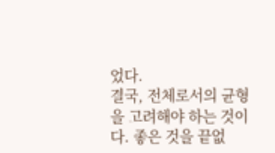었다.
결국, 전체로서의 균형을 고려해야 하는 것이다. 좋은 것을 끝없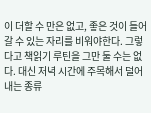이 더할 수 만은 없고, 좋은 것이 들어갈 수 있는 자리를 비워야한다. 그렇다고 책읽기 루틴을 그만 둘 수는 없다. 대신 저녁 시간에 주목해서 덜어내는 종류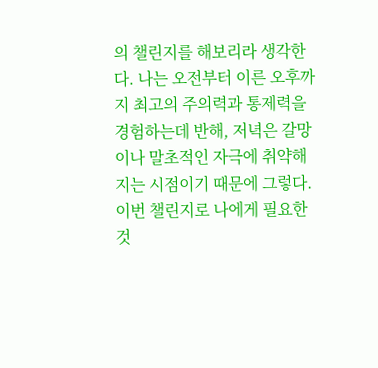의 챌린지를 해보리라 생각한다. 나는 오전부터 이른 오후까지 최고의 주의력과 통제력을 경험하는데 반해, 저녁은 갈망이나 말초적인 자극에 취약해지는 시점이기 때문에 그렇다.
이번 챌린지로 나에게 필요한 것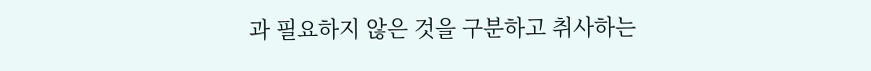과 필요하지 않은 것을 구분하고 취사하는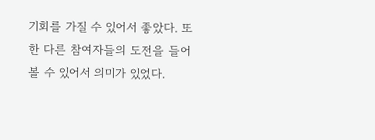기회를 가질 수 있어서 좋았다. 또한 다른 참여자들의 도전을 들어볼 수 있어서 의미가 있었다.